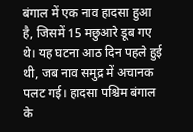बंगाल में एक नाव हादसा हुआ है, जिसमें 15 मछुआरे डूब गए थे। यह घटना आठ दिन पहले हुई थी, जब नाव समुद्र में अचानक पलट गई। हादसा पश्चिम बंगाल के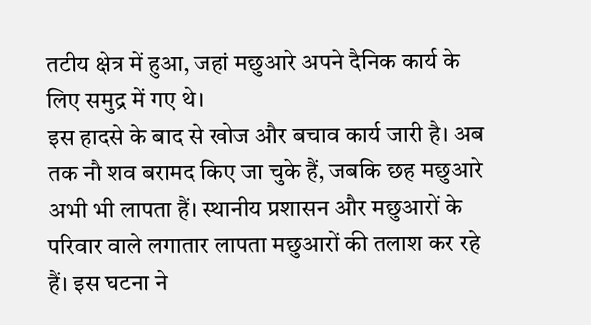तटीय क्षेत्र में हुआ, जहां मछुआरे अपने दैनिक कार्य के लिए समुद्र में गए थे।
इस हादसे के बाद से खोज और बचाव कार्य जारी है। अब तक नौ शव बरामद किए जा चुके हैं, जबकि छह मछुआरे अभी भी लापता हैं। स्थानीय प्रशासन और मछुआरों के परिवार वाले लगातार लापता मछुआरों की तलाश कर रहे हैं। इस घटना ने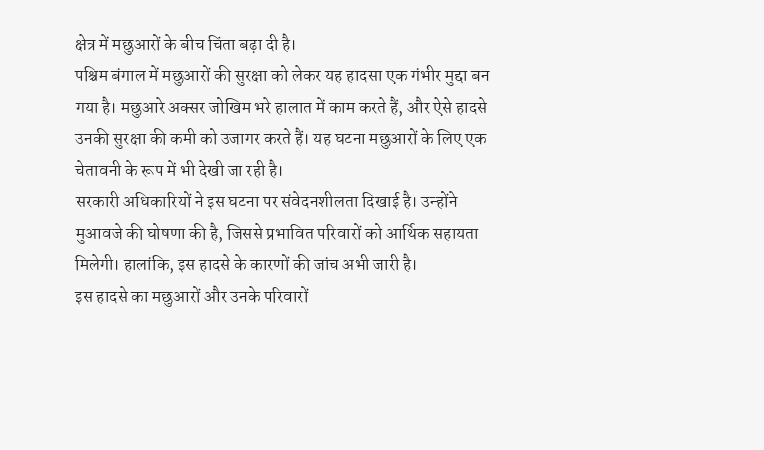क्षेत्र में मछुआरों के बीच चिंता बढ़ा दी है।
पश्चिम बंगाल में मछुआरों की सुरक्षा को लेकर यह हादसा एक गंभीर मुद्दा बन गया है। मछुआरे अक्सर जोखिम भरे हालात में काम करते हैं, और ऐसे हादसे उनकी सुरक्षा की कमी को उजागर करते हैं। यह घटना मछुआरों के लिए एक चेतावनी के रूप में भी देखी जा रही है।
सरकारी अधिकारियों ने इस घटना पर संवेदनशीलता दिखाई है। उन्होंने मुआवजे की घोषणा की है, जिससे प्रभावित परिवारों को आर्थिक सहायता मिलेगी। हालांकि, इस हादसे के कारणों की जांच अभी जारी है।
इस हादसे का मछुआरों और उनके परिवारों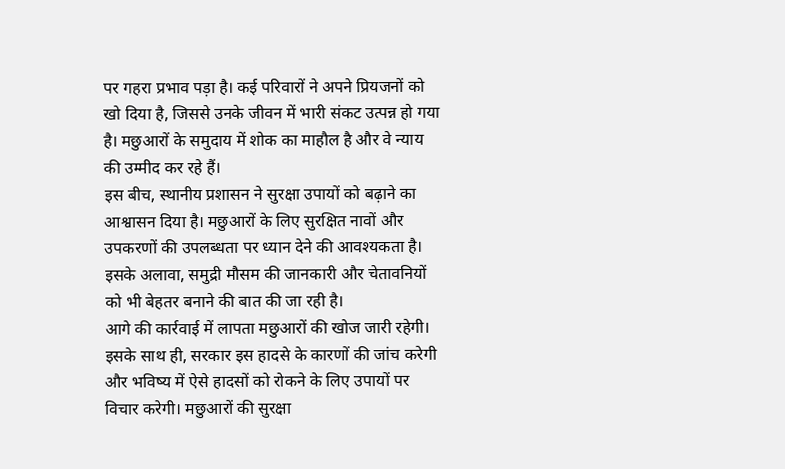पर गहरा प्रभाव पड़ा है। कई परिवारों ने अपने प्रियजनों को खो दिया है, जिससे उनके जीवन में भारी संकट उत्पन्न हो गया है। मछुआरों के समुदाय में शोक का माहौल है और वे न्याय की उम्मीद कर रहे हैं।
इस बीच, स्थानीय प्रशासन ने सुरक्षा उपायों को बढ़ाने का आश्वासन दिया है। मछुआरों के लिए सुरक्षित नावों और उपकरणों की उपलब्धता पर ध्यान देने की आवश्यकता है। इसके अलावा, समुद्री मौसम की जानकारी और चेतावनियों को भी बेहतर बनाने की बात की जा रही है।
आगे की कार्रवाई में लापता मछुआरों की खोज जारी रहेगी। इसके साथ ही, सरकार इस हादसे के कारणों की जांच करेगी और भविष्य में ऐसे हादसों को रोकने के लिए उपायों पर विचार करेगी। मछुआरों की सुरक्षा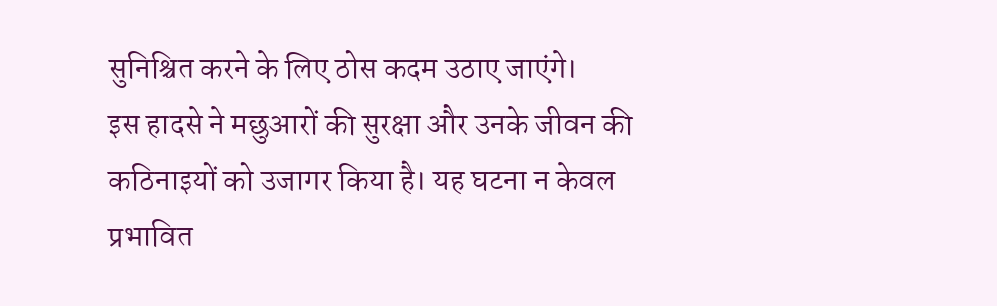सुनिश्चित करने के लिए ठोस कदम उठाए जाएंगे।
इस हादसे ने मछुआरों की सुरक्षा और उनके जीवन की कठिनाइयों को उजागर किया है। यह घटना न केवल प्रभावित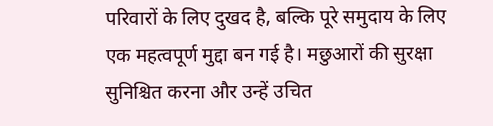परिवारों के लिए दुखद है, बल्कि पूरे समुदाय के लिए एक महत्वपूर्ण मुद्दा बन गई है। मछुआरों की सुरक्षा सुनिश्चित करना और उन्हें उचित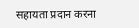सहायता प्रदान करना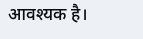आवश्यक है।